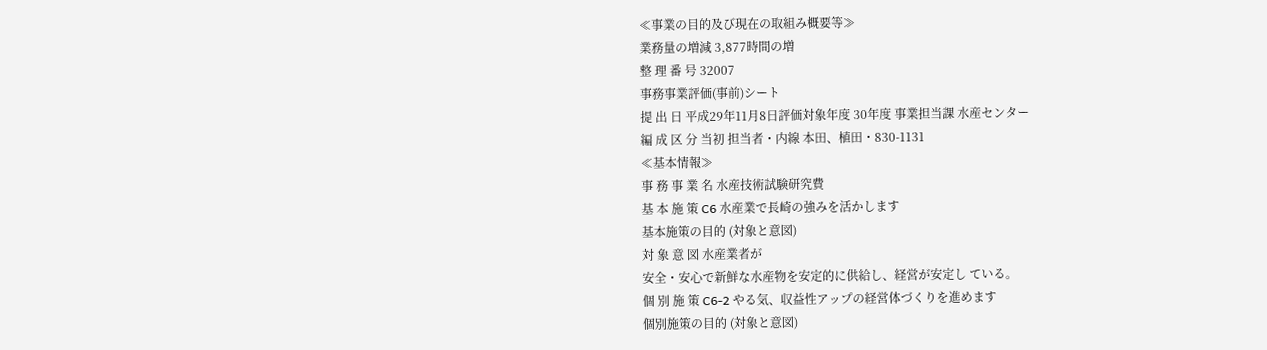≪事業の目的及び現在の取組み概要等≫
業務量の増減 3,877時間の増
整 理 番 号 32007
事務事業評価(事前)シート
提 出 日 平成29年11月8日評価対象年度 30年度 事業担当課 水産センター
編 成 区 分 当初 担当者・内線 本田、植田・830-1131
≪基本情報≫
事 務 事 業 名 水産技術試験研究費
基 本 施 策 C6 水産業で長崎の強みを活かします
基本施策の目的 (対象と意図)
対 象 意 図 水産業者が
安全・安心で新鮮な水産物を安定的に供給し、経営が安定し ている。
個 別 施 策 C6-2 やる気、収益性アップの経営体づくりを進めます
個別施策の目的 (対象と意図)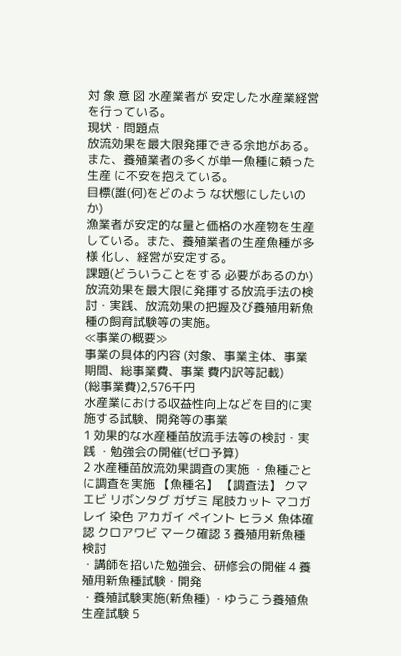対 象 意 図 水産業者が 安定した水産業経営を行っている。
現状・問題点
放流効果を最大限発揮できる余地がある。また、養殖業者の多くが単一魚種に頼った生産 に不安を抱えている。
目標(誰(何)をどのよう な状態にしたいのか)
漁業者が安定的な量と価格の水産物を生産している。また、養殖業者の生産魚種が多様 化し、経営が安定する。
課題(どういうことをする 必要があるのか)
放流効果を最大限に発揮する放流手法の検討・実践、放流効果の把握及び養殖用新魚 種の飼育試験等の実施。
≪事業の概要≫
事業の具体的内容 (対象、事業主体、事業
期間、総事業費、事業 費内訳等記載)
(総事業費)2,576千円
水産業における収益性向上などを目的に実施する試験、開発等の事業
1 効果的な水産種苗放流手法等の検討・実践 ・勉強会の開催(ゼロ予算)
2 水産種苗放流効果調査の実施 ・魚種ごとに調査を実施 【魚種名】 【調査法】 クマエビ リボンタグ ガザミ 尾肢カット マコガレイ 染色 アカガイ ペイント ヒラメ 魚体確認 クロアワビ マーク確認 3 養殖用新魚種検討
・講師を招いた勉強会、研修会の開催 4 養殖用新魚種試験・開発
・養殖試験実施(新魚種) ・ゆうこう養殖魚生産試験 5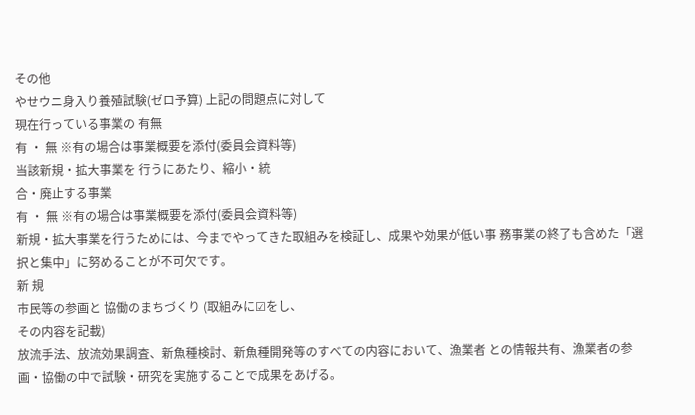その他
やせウニ身入り養殖試験(ゼロ予算) 上記の問題点に対して
現在行っている事業の 有無
有 ・ 無 ※有の場合は事業概要を添付(委員会資料等)
当該新規・拡大事業を 行うにあたり、縮小・統
合・廃止する事業
有 ・ 無 ※有の場合は事業概要を添付(委員会資料等)
新規・拡大事業を行うためには、今までやってきた取組みを検証し、成果や効果が低い事 務事業の終了も含めた「選択と集中」に努めることが不可欠です。
新 規
市民等の参画と 協働のまちづくり (取組みに☑をし、
その内容を記載)
放流手法、放流効果調査、新魚種検討、新魚種開発等のすべての内容において、漁業者 との情報共有、漁業者の参画・協働の中で試験・研究を実施することで成果をあげる。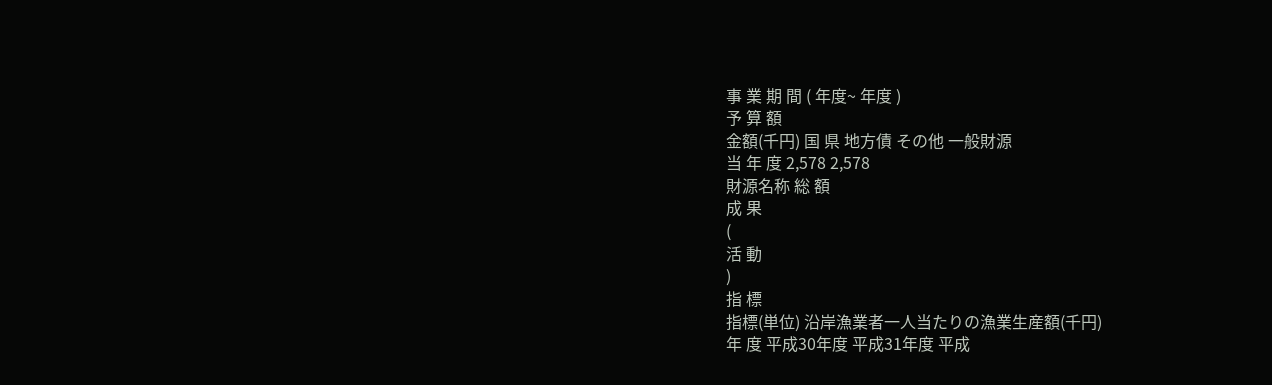事 業 期 間 ( 年度~ 年度 )
予 算 額
金額(千円) 国 県 地方債 その他 一般財源
当 年 度 2,578 2,578
財源名称 総 額
成 果
(
活 動
)
指 標
指標(単位) 沿岸漁業者一人当たりの漁業生産額(千円)
年 度 平成30年度 平成31年度 平成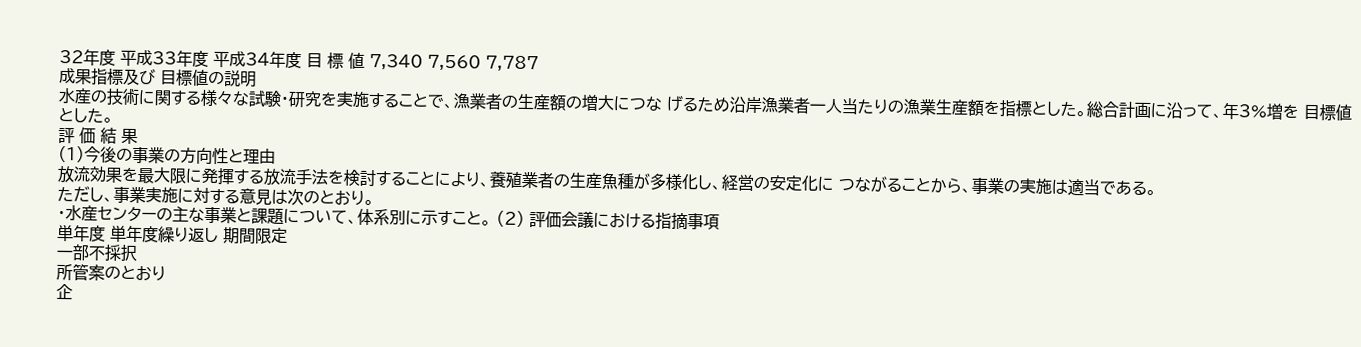32年度 平成33年度 平成34年度 目 標 値 7,340 7,560 7,787
成果指標及び 目標値の説明
水産の技術に関する様々な試験・研究を実施することで、漁業者の生産額の増大につな げるため沿岸漁業者一人当たりの漁業生産額を指標とした。総合計画に沿って、年3%増を 目標値とした。
評 価 結 果
(1)今後の事業の方向性と理由
放流効果を最大限に発揮する放流手法を検討することにより、養殖業者の生産魚種が多様化し、経営の安定化に つながることから、事業の実施は適当である。
ただし、事業実施に対する意見は次のとおり。
・水産センターの主な事業と課題について、体系別に示すこと。 (2) 評価会議における指摘事項
単年度 単年度繰り返し 期間限定
一部不採択
所管案のとおり
企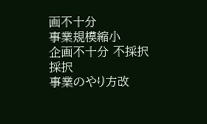画不十分
事業規模縮小
企画不十分 不採択
採択
事業のやり方改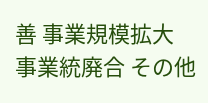善 事業規模拡大
事業統廃合 その他